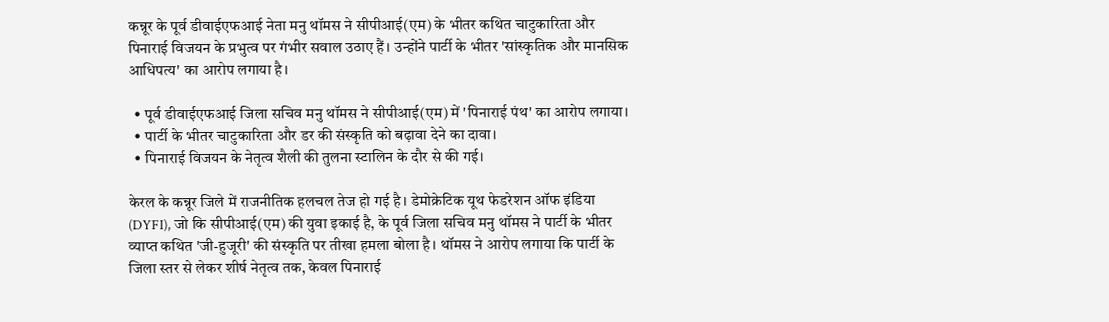कन्नूर के पूर्व डीवाईएफआई नेता मनु थॉमस ने सीपीआई(एम) के भीतर कथित चाटुकारिता और पिनाराई विजयन के प्रभुत्व पर गंभीर सवाल उठाए हैं। उन्होंने पार्टी के भीतर 'सांस्कृतिक और मानसिक आधिपत्य' का आरोप लगाया है।

  • पूर्व डीवाईएफआई जिला सचिव मनु थॉमस ने सीपीआई(एम) में 'पिनाराई पंथ' का आरोप लगाया।
  • पार्टी के भीतर चाटुकारिता और डर की संस्कृति को बढ़ावा देने का दावा।
  • पिनाराई विजयन के नेतृत्व शैली की तुलना स्टालिन के दौर से की गई।

केरल के कन्नूर जिले में राजनीतिक हलचल तेज हो गई है। डेमोक्रेटिक यूथ फेडरेशन ऑफ इंडिया (DYFI), जो कि सीपीआई(एम) की युवा इकाई है, के पूर्व जिला सचिव मनु थॉमस ने पार्टी के भीतर व्याप्त कथित 'जी-हुजूरी' की संस्कृति पर तीखा हमला बोला है। थॉमस ने आरोप लगाया कि पार्टी के जिला स्तर से लेकर शीर्ष नेतृत्व तक, केवल पिनाराई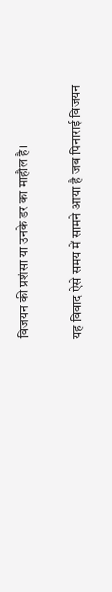विजयन की प्रशंसा या उनके डर का माहौल है।

यह विवाद ऐसे समय में सामने आया है जब पिनाराई विजयन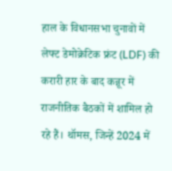हाल के विधानसभा चुनावों में लेफ्ट डेमोक्रेटिक फ्रंट (LDF) की करारी हार के बाद कन्नूर में राजनीतिक बैठकों में शामिल हो रहे हैं। थॉमस, जिन्हें 2024 में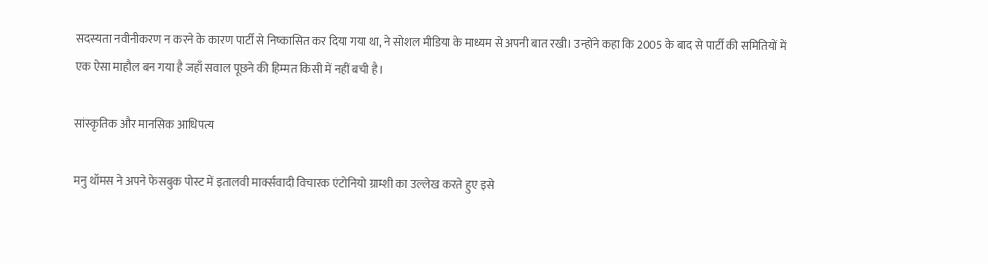सदस्यता नवीनीकरण न करने के कारण पार्टी से निष्कासित कर दिया गया था, ने सोशल मीडिया के माध्यम से अपनी बात रखी। उन्होंने कहा कि 2005 के बाद से पार्टी की समितियों में एक ऐसा माहौल बन गया है जहाँ सवाल पूछने की हिम्मत किसी में नहीं बची है।

सांस्कृतिक और मानसिक आधिपत्य

मनु थॉमस ने अपने फेसबुक पोस्ट में इतालवी मार्क्सवादी विचारक एंटोनियो ग्राम्शी का उल्लेख करते हुए इसे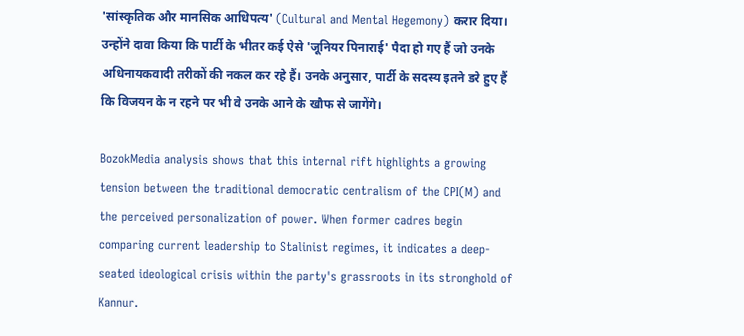'सांस्कृतिक और मानसिक आधिपत्य' (Cultural and Mental Hegemony) करार दिया। उन्होंने दावा किया कि पार्टी के भीतर कई ऐसे 'जूनियर पिनाराई' पैदा हो गए हैं जो उनके अधिनायकवादी तरीकों की नकल कर रहे हैं। उनके अनुसार, पार्टी के सदस्य इतने डरे हुए हैं कि विजयन के न रहने पर भी वे उनके आने के खौफ से जागेंगे।

BozokMedia analysis shows that this internal rift highlights a growing tension between the traditional democratic centralism of the CPI(M) and the perceived personalization of power. When former cadres begin comparing current leadership to Stalinist regimes, it indicates a deep-seated ideological crisis within the party's grassroots in its stronghold of Kannur.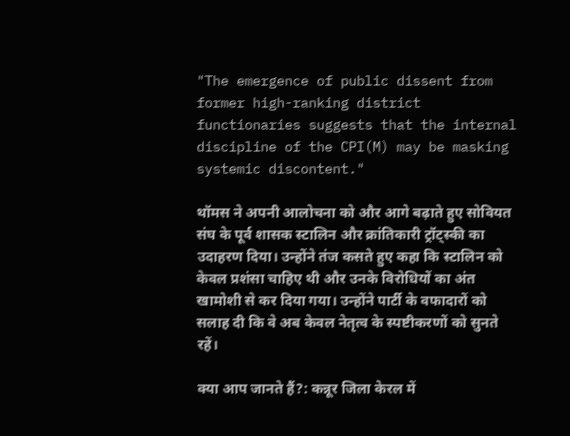"The emergence of public dissent from former high-ranking district functionaries suggests that the internal discipline of the CPI(M) may be masking systemic discontent."

थॉमस ने अपनी आलोचना को और आगे बढ़ाते हुए सोवियत संघ के पूर्व शासक स्टालिन और क्रांतिकारी ट्रॉट्स्की का उदाहरण दिया। उन्होंने तंज कसते हुए कहा कि स्टालिन को केवल प्रशंसा चाहिए थी और उनके विरोधियों का अंत खामोशी से कर दिया गया। उन्होंने पार्टी के वफादारों को सलाह दी कि वे अब केवल नेतृत्व के स्पष्टीकरणों को सुनते रहें।

क्या आप जानते हैं?: कन्नूर जिला केरल में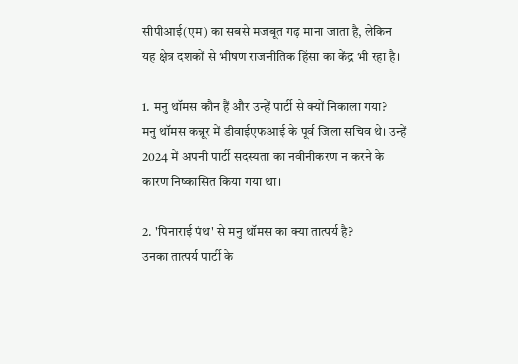सीपीआई(एम) का सबसे मजबूत गढ़ माना जाता है, लेकिन यह क्षेत्र दशकों से भीषण राजनीतिक हिंसा का केंद्र भी रहा है।

1. मनु थॉमस कौन हैं और उन्हें पार्टी से क्यों निकाला गया?
मनु थॉमस कन्नूर में डीवाईएफआई के पूर्व जिला सचिव थे। उन्हें 2024 में अपनी पार्टी सदस्यता का नवीनीकरण न करने के कारण निष्कासित किया गया था।

2. 'पिनाराई पंथ' से मनु थॉमस का क्या तात्पर्य है?
उनका तात्पर्य पार्टी के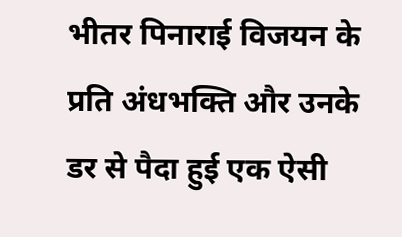भीतर पिनाराई विजयन के प्रति अंधभक्ति और उनके डर से पैदा हुई एक ऐसी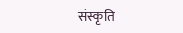संस्कृति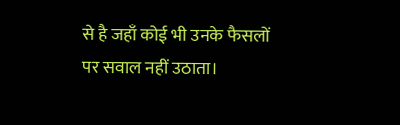से है जहाँ कोई भी उनके फैसलों पर सवाल नहीं उठाता।